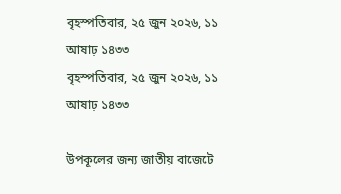বৃহস্পতিবার, ২৫ জুন ২০২৬, ১১ আষাঢ় ১৪৩৩
বৃহস্পতিবার, ২৫ জুন ২০২৬, ১১ আষাঢ় ১৪৩৩

উপকূলের জন্য জাতীয় বাজেটে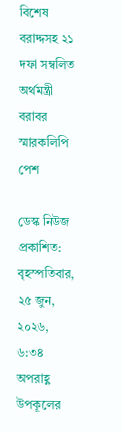বিশেষ বরাদ্দসহ ২১ দফা সম্বলিত অর্থমন্ত্রী বরাবর স্মারকলিপি পেশ

ডেস্ক নিউজ প্রকাশিত: বৃহস্পতিবার, ২৫ জুন, ২০২৬, ৬:৩৪ অপরাহ্ণ
উপকূলের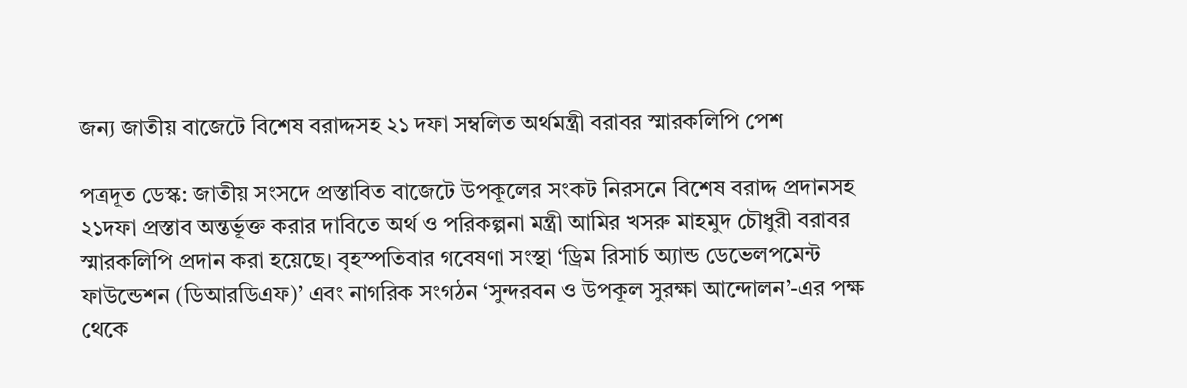জন্য জাতীয় বাজেটে বিশেষ বরাদ্দসহ ২১ দফা সম্বলিত অর্থমন্ত্রী বরাবর স্মারকলিপি পেশ

পত্রদূত ডেস্ক: জাতীয় সংসদে প্রস্তাবিত বাজেটে উপকূলের সংকট নিরসনে বিশেষ বরাদ্দ প্রদানসহ ২১দফা প্রস্তাব অন্তর্ভূক্ত করার দাবিতে অর্থ ও পরিকল্পনা মন্ত্রী আমির খসরু মাহমুদ চৌধুরী বরাবর স্মারকলিপি প্রদান করা হয়েছে। বৃহস্পতিবার গবেষণা সংস্থা ‘ড্রিম রিসার্চ অ্যান্ড ডেভেলপমেন্ট ফাউন্ডেশন (ডিআরডিএফ)’ এবং নাগরিক সংগঠন ‘সুন্দরবন ও উপকূল সুরক্ষা আন্দোলন’-এর পক্ষ থেকে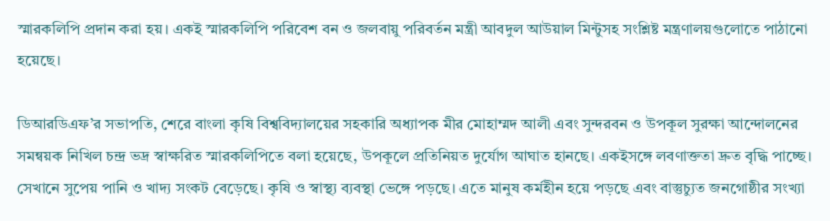স্মারকলিপি প্রদান করা হয়। একই স্মারকলিপি পরিবেশ বন ও জলবায়ু পরিবর্তন মন্ত্রী আবদুল আউয়াল মিন্টুসহ সংশ্লিষ্ট মন্ত্রণালয়গুলোতে পাঠানো হয়েছে।

ডিআরডিএফ’র সভাপতি, শেরে বাংলা কৃষি বিশ্ববিদ্যালয়ের সহকারি অধ্যাপক মীর মোহাম্মদ আলী এবং সুন্দরবন ও উপকূল সুরক্ষা আন্দোলনের সমন্বয়ক নিখিল চন্দ্র ভদ্র স্বাক্ষরিত স্মারকলিপিতে বলা হয়েছে, উপকূলে প্রতিনিয়ত দুর্যোগ আঘাত হানছে। একইসঙ্গে লবণাক্ততা দ্রুত বৃদ্ধি পাচ্ছে। সেখানে সুপেয় পানি ও খাদ্য সংকট বেড়েছে। কৃষি ও স্বাস্থ্য ব্যবস্থা ভেঙ্গে পড়ছে। এতে মানুষ কর্মহীন হয়ে পড়ছে এবং বাস্তুচ্যুত জনগোষ্ঠীর সংখ্যা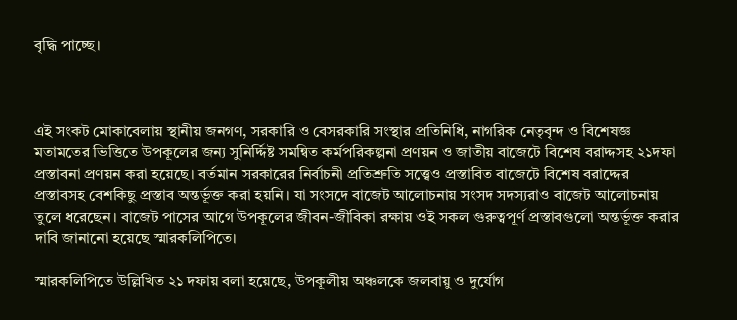বৃদ্ধি পাচ্ছে।



এই সংকট মোকাবেলায় স্থানীয় জনগণ, সরকারি ও বেসরকারি সংস্থার প্রতিনিধি, নাগরিক নেতৃবৃন্দ ও বিশেষজ্ঞ মতামতের ভিত্তিতে উপকূলের জন্য সুনির্দ্দিষ্ট সমন্বিত কর্মপরিকল্পনা প্রণয়ন ও জাতীয় বাজেটে বিশেষ বরাদ্দসহ ২১দফা প্রস্তাবনা প্রণয়ন করা হয়েছে। বর্তমান সরকারের নির্বাচনী প্রতিশ্রুতি সত্ত্বেও প্রস্তাবিত বাজেটে বিশেষ বরাদ্দের প্রস্তাবসহ বেশকিছু প্রস্তাব অন্তর্ভূক্ত করা হয়নি। যা সংসদে বাজেট আলোচনায় সংসদ সদস্যরাও বাজেট আলোচনায় তুলে ধরেছেন। বাজেট পাসের আগে উপকূলের জীবন-জীবিকা রক্ষায় ওই সকল গুরুত্বপূর্ণ প্রস্তাবগুলো অন্তর্ভূক্ত করার দাবি জানানো হয়েছে স্মারকলিপিতে।

স্মারকলিপিতে উল্লিখিত ২১ দফায় বলা হয়েছে, উপকূলীয় অঞ্চলকে জলবায়ু ও দুর্যোগ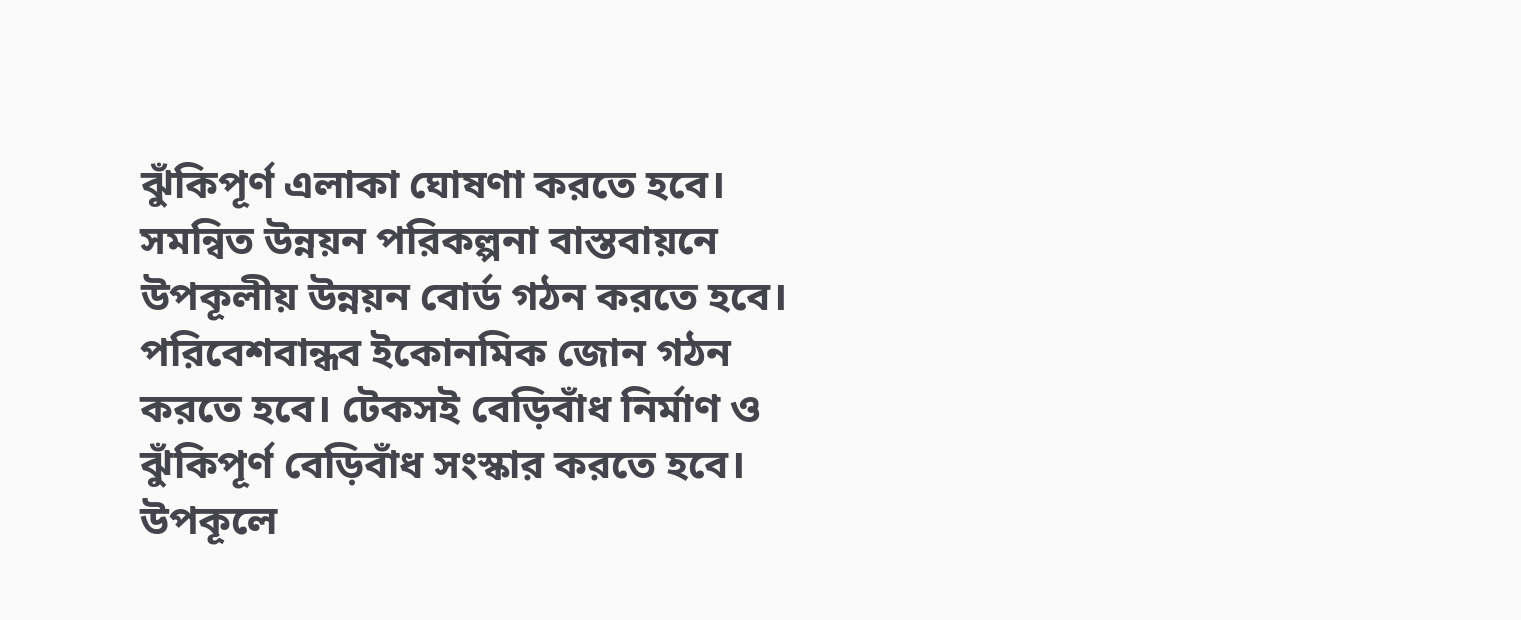ঝুঁকিপূর্ণ এলাকা ঘোষণা করতে হবে। সমন্বিত উন্নয়ন পরিকল্পনা বাস্তবায়নে উপকূলীয় উন্নয়ন বোর্ড গঠন করতে হবে। পরিবেশবান্ধব ইকোনমিক জোন গঠন করতে হবে। টেকসই বেড়িবাঁধ নির্মাণ ও ঝুঁকিপূর্ণ বেড়িবাঁধ সংস্কার করতে হবে। উপকূলে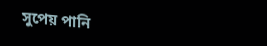সুপেয় পানি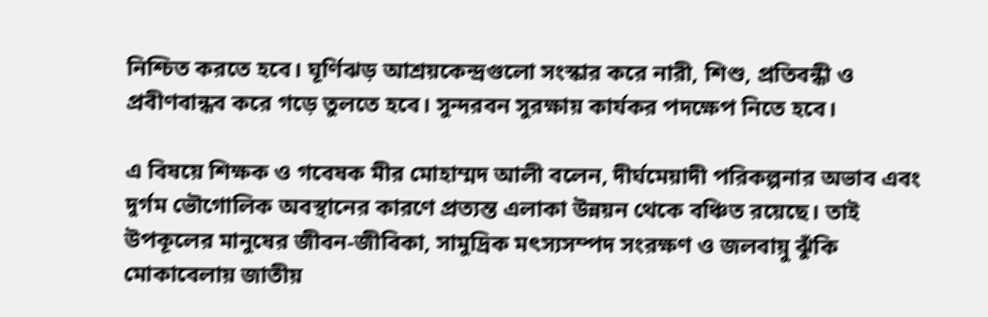নিশ্চিত করতে হবে। ঘূর্ণিঝড় আশ্রয়কেন্দ্রগুলো সংস্কার করে নারী, শিশু, প্রতিবন্ধী ও প্রবীণবান্ধব করে গড়ে তুলতে হবে। সুন্দরবন সুরক্ষায় কার্যকর পদক্ষেপ নিতে হবে।

এ বিষয়ে শিক্ষক ও গবেষক মীর মোহাম্মদ আলী বলেন, দীর্ঘমেয়াদী পরিকল্পনার অভাব এবং দুর্গম ভৌগোলিক অবস্থানের কারণে প্রত্যন্ত এলাকা উন্নয়ন থেকে বঞ্চিত রয়েছে। তাই উপকূলের মানুষের জীবন-জীবিকা, সামুদ্রিক মৎস্যসম্পদ সংরক্ষণ ও জলবায়ু ঝুঁকি মোকাবেলায় জাতীয়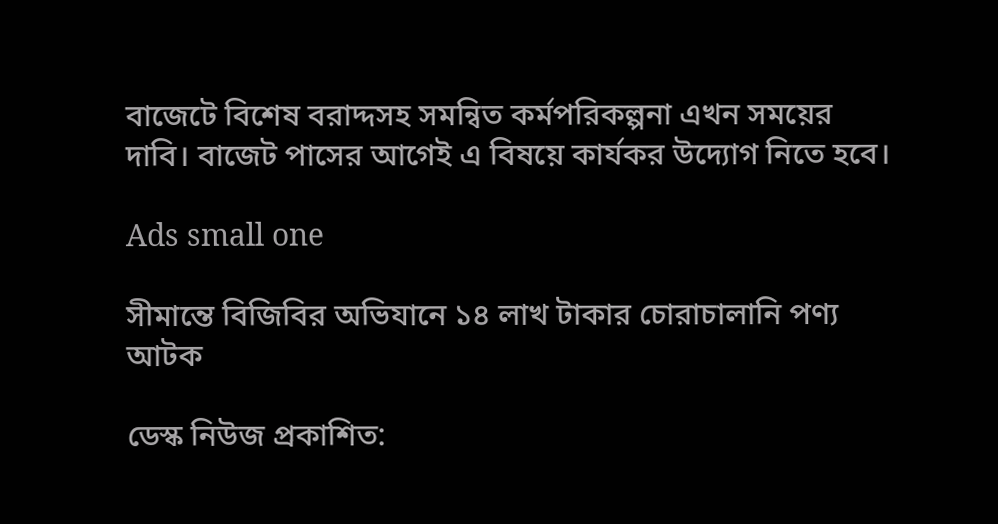বাজেটে বিশেষ বরাদ্দসহ সমন্বিত কর্মপরিকল্পনা এখন সময়ের দাবি। বাজেট পাসের আগেই এ বিষয়ে কার্যকর উদ্যোগ নিতে হবে।

Ads small one

সীমান্তে বিজিবির অভিযানে ১৪ লাখ টাকার চোরাচালানি পণ্য আটক

ডেস্ক নিউজ প্রকাশিত: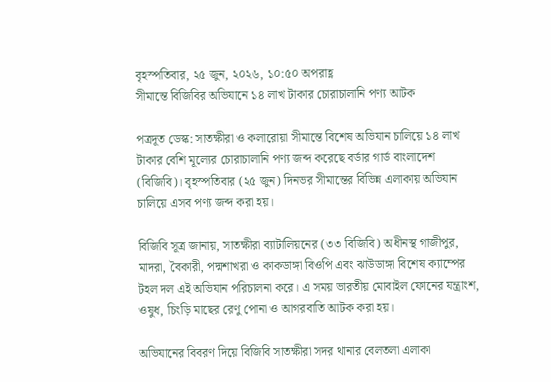বৃহস্পতিবার, ২৫ জুন, ২০২৬, ১০:৫০ অপরাহ্ণ
সীমান্তে বিজিবির অভিযানে ১৪ লাখ টাকার চোরাচালানি পণ্য আটক

পত্রদূত ডেস্ক: সাতক্ষীরা ও কলারোয়া সীমান্তে বিশেষ অভিযান চালিয়ে ১৪ লাখ টাকার বেশি মূল্যের চোরাচালানি পণ্য জব্দ করেছে বর্ডার গার্ড বাংলাদেশ (বিজিবি)। বৃহস্পতিবার (২৫ জুন) দিনভর সীমান্তের বিভিন্ন এলাকায় অভিযান চালিয়ে এসব পণ্য জব্দ করা হয়।

বিজিবি সূত্র জানায়, সাতক্ষীরা ব্যাটালিয়নের (৩৩ বিজিবি) অধীনস্থ গাজীপুর, মাদরা, বৈকারী, পদ্মশাখরা ও কাকডাঙ্গা বিওপি এবং ঝাউডাঙ্গা বিশেষ ক্যাম্পের টহল দল এই অভিযান পরিচালনা করে। এ সময় ভারতীয় মোবাইল ফোনের যন্ত্রাংশ, ওষুধ, চিংড়ি মাছের রেণু পোনা ও আগরবাতি আটক করা হয়।

অভিযানের বিবরণ দিয়ে বিজিবি সাতক্ষীরা সদর থানার বেলতলা এলাকা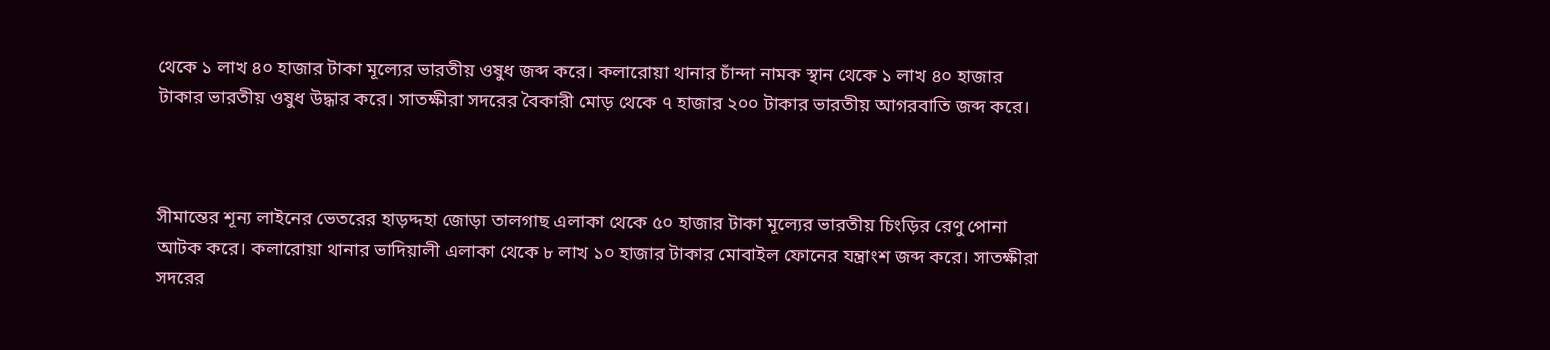থেকে ১ লাখ ৪০ হাজার টাকা মূল্যের ভারতীয় ওষুধ জব্দ করে। কলারোয়া থানার চাঁন্দা নামক স্থান থেকে ১ লাখ ৪০ হাজার টাকার ভারতীয় ওষুধ উদ্ধার করে। সাতক্ষীরা সদরের বৈকারী মোড় থেকে ৭ হাজার ২০০ টাকার ভারতীয় আগরবাতি জব্দ করে।



সীমান্তের শূন্য লাইনের ভেতরের হাড়দ্দহা জোড়া তালগাছ এলাকা থেকে ৫০ হাজার টাকা মূল্যের ভারতীয় চিংড়ির রেণু পোনা আটক করে। কলারোয়া থানার ভাদিয়ালী এলাকা থেকে ৮ লাখ ১০ হাজার টাকার মোবাইল ফোনের যন্ত্রাংশ জব্দ করে। সাতক্ষীরা সদরের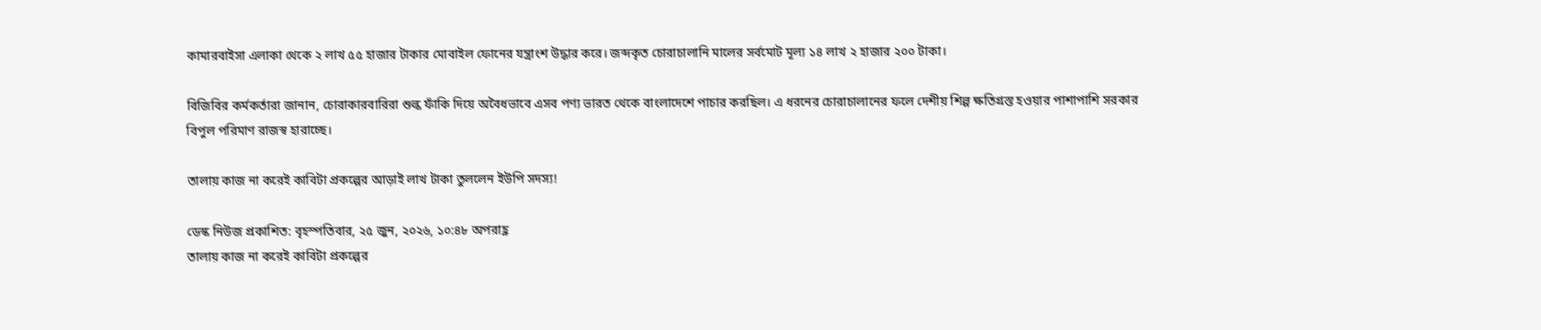কামারবাইসা এলাকা থেকে ২ লাখ ৫৫ হাজার টাকার মোবাইল ফোনের যন্ত্রাংশ উদ্ধার করে। জব্দকৃত চোরাচালানি মালের সর্বমোট মূল্য ১৪ লাখ ২ হাজার ২০০ টাকা।

বিজিবির কর্মকর্তারা জানান, চোরাকারবারিরা শুল্ক ফাঁকি দিয়ে অবৈধভাবে এসব পণ্য ভারত থেকে বাংলাদেশে পাচার করছিল। এ ধরনের চোরাচালানের ফলে দেশীয় শিল্প ক্ষতিগ্রস্ত হওয়ার পাশাপাশি সরকার বিপুল পরিমাণ রাজস্ব হারাচ্ছে।

তালায় কাজ না করেই কাবিটা প্রকল্পের আড়াই লাখ টাকা তুললেন ইউপি সদস্য!

ডেস্ক নিউজ প্রকাশিত: বৃহস্পতিবার, ২৫ জুন, ২০২৬, ১০:৪৮ অপরাহ্ণ
তালায় কাজ না করেই কাবিটা প্রকল্পের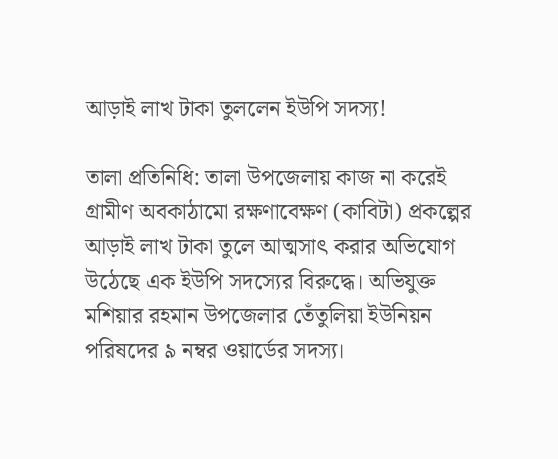আড়াই লাখ টাকা তুললেন ইউপি সদস্য!

তালা প্রতিনিধি: তালা উপজেলায় কাজ না করেই গ্রামীণ অবকাঠামো রক্ষণাবেক্ষণ (কাবিটা) প্রকল্পের আড়াই লাখ টাকা তুলে আত্মসাৎ করার অভিযোগ উঠেছে এক ইউপি সদস্যের বিরুদ্ধে। অভিযুক্ত মশিয়ার রহমান উপজেলার তেঁতুলিয়া ইউনিয়ন পরিষদের ৯ নম্বর ওয়ার্ডের সদস্য।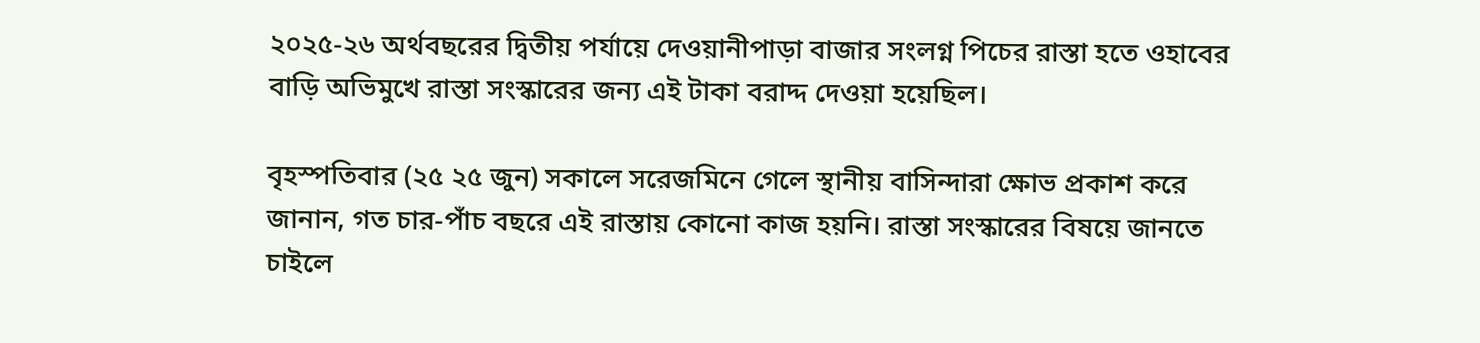২০২৫-২৬ অর্থবছরের দ্বিতীয় পর্যায়ে দেওয়ানীপাড়া বাজার সংলগ্ন পিচের রাস্তা হতে ওহাবের বাড়ি অভিমুখে রাস্তা সংস্কারের জন্য এই টাকা বরাদ্দ দেওয়া হয়েছিল।

বৃহস্পতিবার (২৫ ২৫ জুন) সকালে সরেজমিনে গেলে স্থানীয় বাসিন্দারা ক্ষোভ প্রকাশ করে জানান, গত চার-পাঁচ বছরে এই রাস্তায় কোনো কাজ হয়নি। রাস্তা সংস্কারের বিষয়ে জানতে চাইলে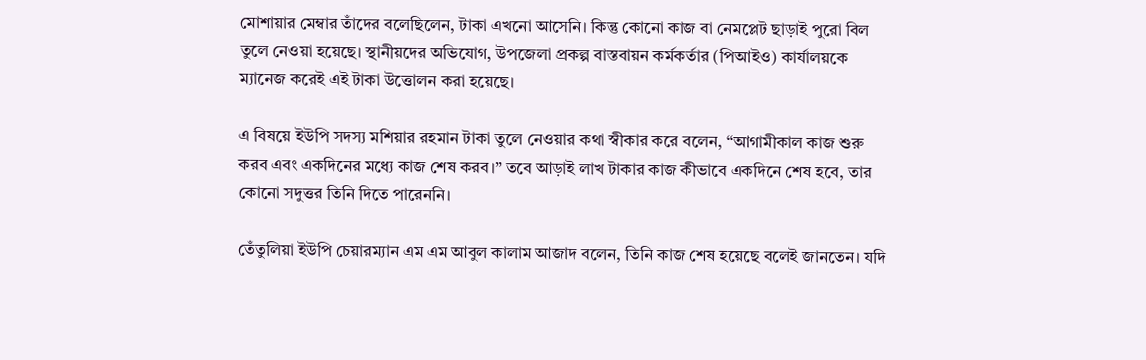মোশায়ার মেম্বার তাঁদের বলেছিলেন, টাকা এখনো আসেনি। কিন্তু কোনো কাজ বা নেমপ্লেট ছাড়াই পুরো বিল তুলে নেওয়া হয়েছে। স্থানীয়দের অভিযোগ, উপজেলা প্রকল্প বাস্তবায়ন কর্মকর্তার (পিআইও) কার্যালয়কে ম্যানেজ করেই এই টাকা উত্তোলন করা হয়েছে।

এ বিষয়ে ইউপি সদস্য মশিয়ার রহমান টাকা তুলে নেওয়ার কথা স্বীকার করে বলেন, “আগামীকাল কাজ শুরু করব এবং একদিনের মধ্যে কাজ শেষ করব।” তবে আড়াই লাখ টাকার কাজ কীভাবে একদিনে শেষ হবে, তার কোনো সদুত্তর তিনি দিতে পারেননি।

তেঁতুলিয়া ইউপি চেয়ারম্যান এম এম আবুল কালাম আজাদ বলেন, তিনি কাজ শেষ হয়েছে বলেই জানতেন। যদি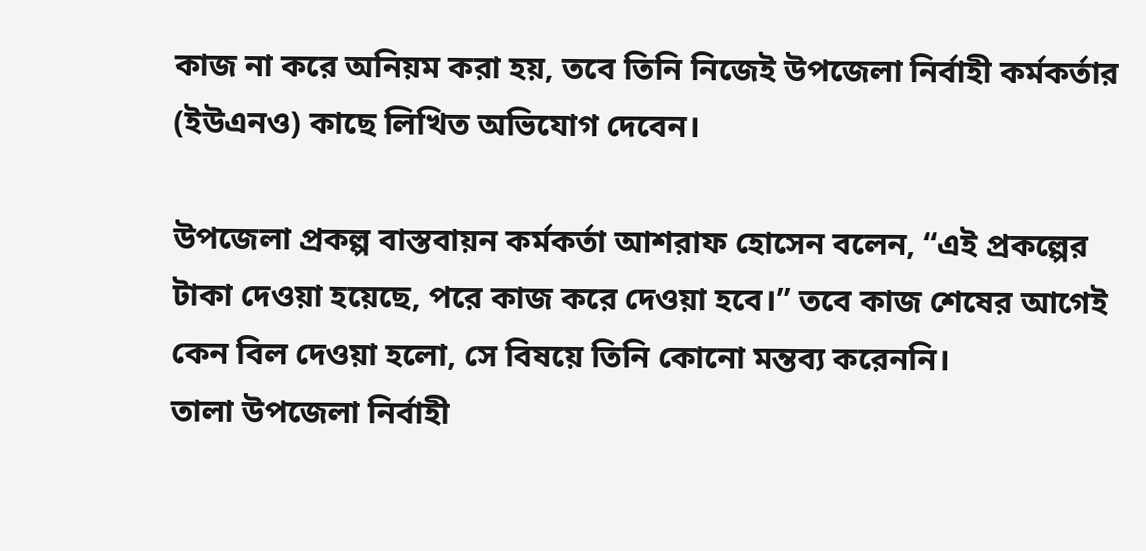কাজ না করে অনিয়ম করা হয়, তবে তিনি নিজেই উপজেলা নির্বাহী কর্মকর্তার (ইউএনও) কাছে লিখিত অভিযোগ দেবেন।

উপজেলা প্রকল্প বাস্তবায়ন কর্মকর্তা আশরাফ হোসেন বলেন, “এই প্রকল্পের টাকা দেওয়া হয়েছে, পরে কাজ করে দেওয়া হবে।” তবে কাজ শেষের আগেই কেন বিল দেওয়া হলো, সে বিষয়ে তিনি কোনো মন্তব্য করেননি।
তালা উপজেলা নির্বাহী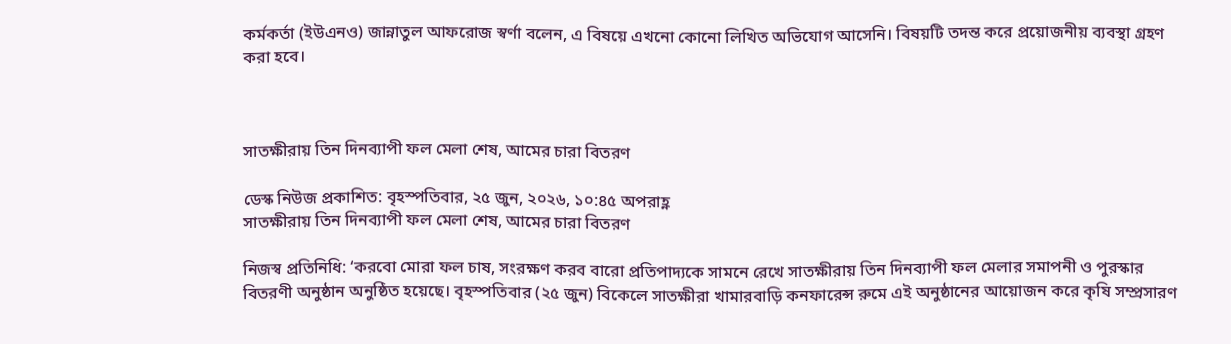কর্মকর্তা (ইউএনও) জান্নাতুল আফরোজ স্বর্ণা বলেন, এ বিষয়ে এখনো কোনো লিখিত অভিযোগ আসেনি। বিষয়টি তদন্ত করে প্রয়োজনীয় ব্যবস্থা গ্রহণ করা হবে।



সাতক্ষীরায় তিন দিনব্যাপী ফল মেলা শেষ, আমের চারা বিতরণ

ডেস্ক নিউজ প্রকাশিত: বৃহস্পতিবার, ২৫ জুন, ২০২৬, ১০:৪৫ অপরাহ্ণ
সাতক্ষীরায় তিন দিনব্যাপী ফল মেলা শেষ, আমের চারা বিতরণ

নিজস্ব প্রতিনিধি: ‘করবো মোরা ফল চাষ, সংরক্ষণ করব বারো প্রতিপাদ্যকে সামনে রেখে সাতক্ষীরায় তিন দিনব্যাপী ফল মেলার সমাপনী ও পুরস্কার বিতরণী অনুষ্ঠান অনুষ্ঠিত হয়েছে। বৃহস্পতিবার (২৫ জুন) বিকেলে সাতক্ষীরা খামারবাড়ি কনফারেন্স রুমে এই অনুষ্ঠানের আয়োজন করে কৃষি সম্প্রসারণ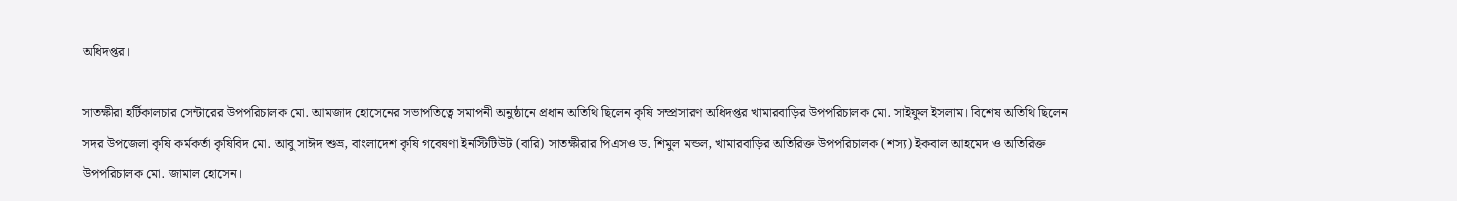অধিদপ্তর।

সাতক্ষীরা হর্টিকালচার সেন্টারের উপপরিচালক মো. আমজাদ হোসেনের সভাপতিত্বে সমাপনী অনুষ্ঠানে প্রধান অতিথি ছিলেন কৃষি সম্প্রসারণ অধিদপ্তর খামারবাড়ির উপপরিচালক মো. সাইফুল ইসলাম। বিশেষ অতিথি ছিলেন সদর উপজেলা কৃষি কর্মকর্তা কৃষিবিদ মো. আবু সাঈদ শুভ্র, বাংলাদেশ কৃষি গবেষণা ইনস্টিটিউট (বারি) সাতক্ষীরার পিএসও ড. শিমুল মন্ডল, খামারবাড়ির অতিরিক্ত উপপরিচালক (শস্য) ইকবাল আহমেদ ও অতিরিক্ত উপপরিচালক মো. জামাল হোসেন।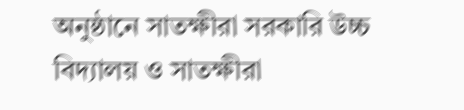অনুষ্ঠানে সাতক্ষীরা সরকারি উচ্চ বিদ্যালয় ও সাতক্ষীরা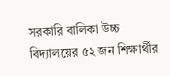সরকারি বালিকা উচ্চ বিদ্যালয়ের ৫২ জন শিক্ষার্থীর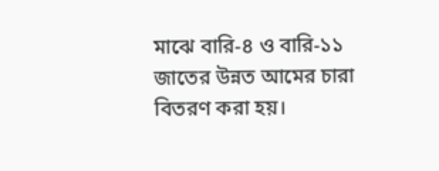মাঝে বারি-৪ ও বারি-১১ জাতের উন্নত আমের চারা বিতরণ করা হয়।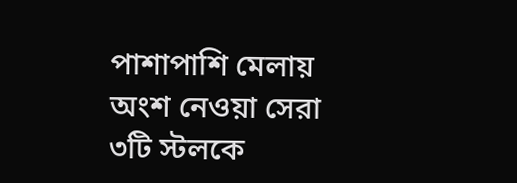পাশাপাশি মেলায় অংশ নেওয়া সেরা ৩টি স্টলকে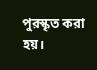পুরস্কৃত করা হয়।